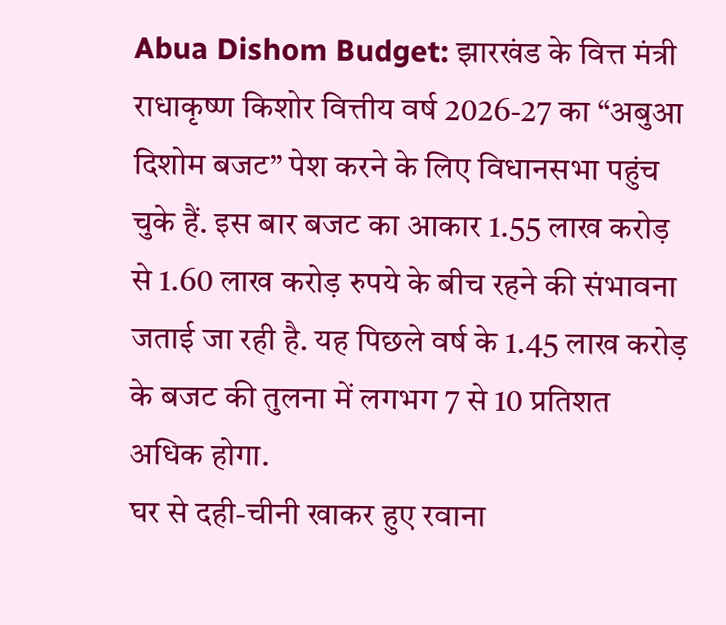Abua Dishom Budget: झारखंड के वित्त मंत्री राधाकृष्ण किशोर वित्तीय वर्ष 2026-27 का “अबुआ दिशोम बजट” पेश करने के लिए विधानसभा पहुंच चुके हैं. इस बार बजट का आकार 1.55 लाख करोड़ से 1.60 लाख करोड़ रुपये के बीच रहने की संभावना जताई जा रही है. यह पिछले वर्ष के 1.45 लाख करोड़ के बजट की तुलना में लगभग 7 से 10 प्रतिशत अधिक होगा.
घर से दही-चीनी खाकर हुए रवाना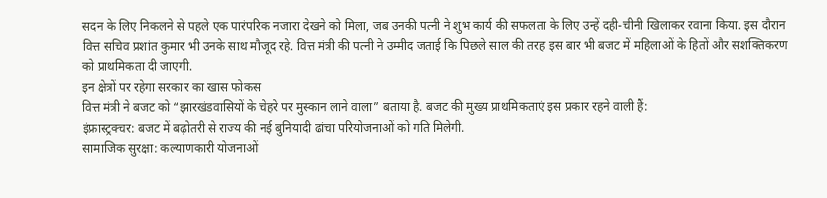सदन के लिए निकलने से पहले एक पारंपरिक नजारा देखने को मिला, जब उनकी पत्नी ने शुभ कार्य की सफलता के लिए उन्हें दही-चीनी खिलाकर रवाना किया. इस दौरान वित्त सचिव प्रशांत कुमार भी उनके साथ मौजूद रहे. वित्त मंत्री की पत्नी ने उम्मीद जताई कि पिछले साल की तरह इस बार भी बजट में महिलाओं के हितों और सशक्तिकरण को प्राथमिकता दी जाएगी.
इन क्षेत्रों पर रहेगा सरकार का खास फोकस
वित्त मंत्री ने बजट को “झारखंडवासियों के चेहरे पर मुस्कान लाने वाला” बताया है. बजट की मुख्य प्राथमिकताएं इस प्रकार रहने वाली हैं:
इंफ्रास्ट्रक्चर: बजट में बढ़ोतरी से राज्य की नई बुनियादी ढांचा परियोजनाओं को गति मिलेगी.
सामाजिक सुरक्षा: कल्याणकारी योजनाओं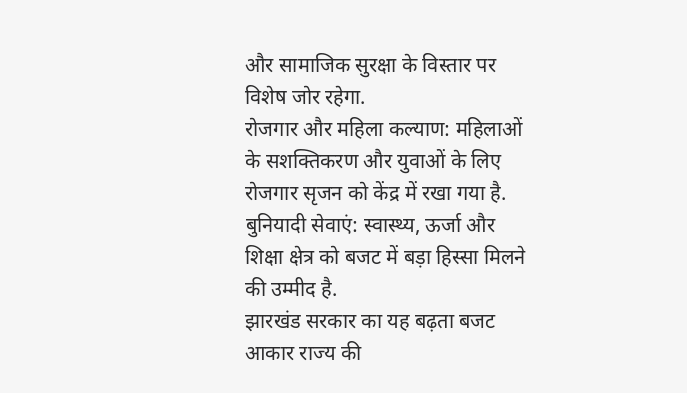और सामाजिक सुरक्षा के विस्तार पर विशेष जोर रहेगा.
रोजगार और महिला कल्याण: महिलाओं के सशक्तिकरण और युवाओं के लिए रोजगार सृजन को केंद्र में रखा गया है.
बुनियादी सेवाएं: स्वास्थ्य, ऊर्जा और शिक्षा क्षेत्र को बजट में बड़ा हिस्सा मिलने की उम्मीद है.
झारखंड सरकार का यह बढ़ता बजट आकार राज्य की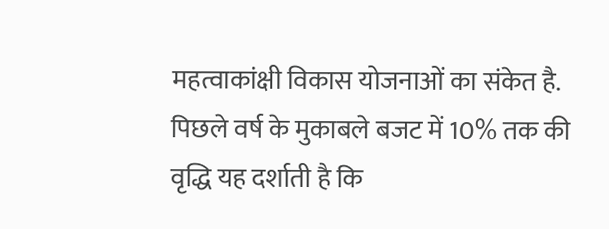महत्वाकांक्षी विकास योजनाओं का संकेत है. पिछले वर्ष के मुकाबले बजट में 10% तक की वृद्धि यह दर्शाती है कि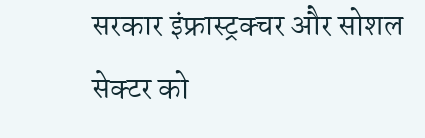सरकार इंफ्रास्ट्रक्चर और सोशल सेक्टर को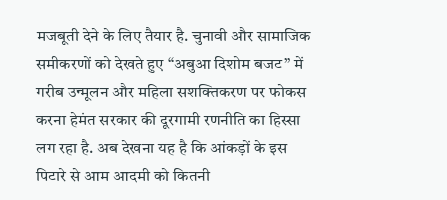मजबूती देने के लिए तैयार है. चुनावी और सामाजिक समीकरणों को देखते हुए “अबुआ दिशोम बजट” में गरीब उन्मूलन और महिला सशक्तिकरण पर फोकस करना हेमंत सरकार की दूरगामी रणनीति का हिस्सा लग रहा है. अब देखना यह है कि आंकड़ों के इस पिटारे से आम आदमी को कितनी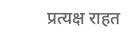प्रत्यक्ष राहत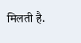मिलती है.